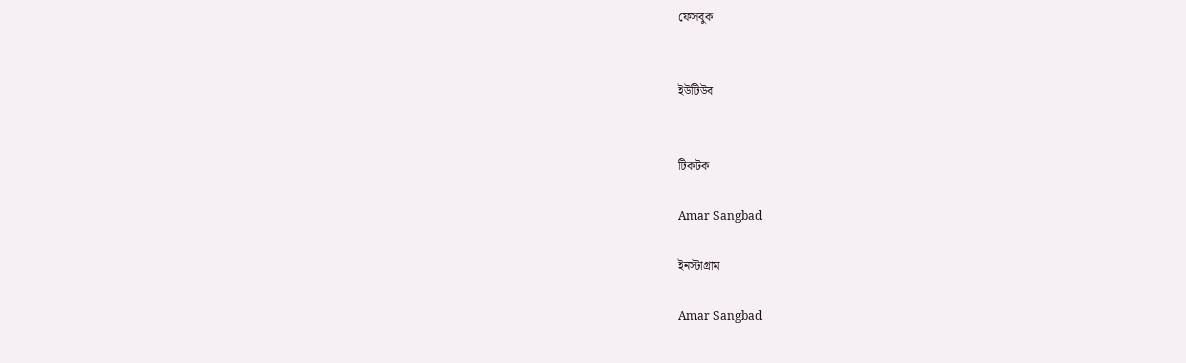ফেসবুক


ইউটিউব


টিকটক

Amar Sangbad

ইনস্টাগ্রাম

Amar Sangbad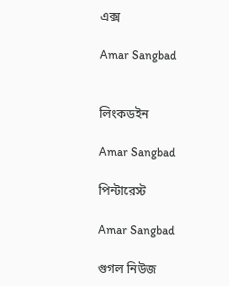এক্স

Amar Sangbad


লিংকডইন

Amar Sangbad

পিন্টারেস্ট

Amar Sangbad

গুগল নিউজ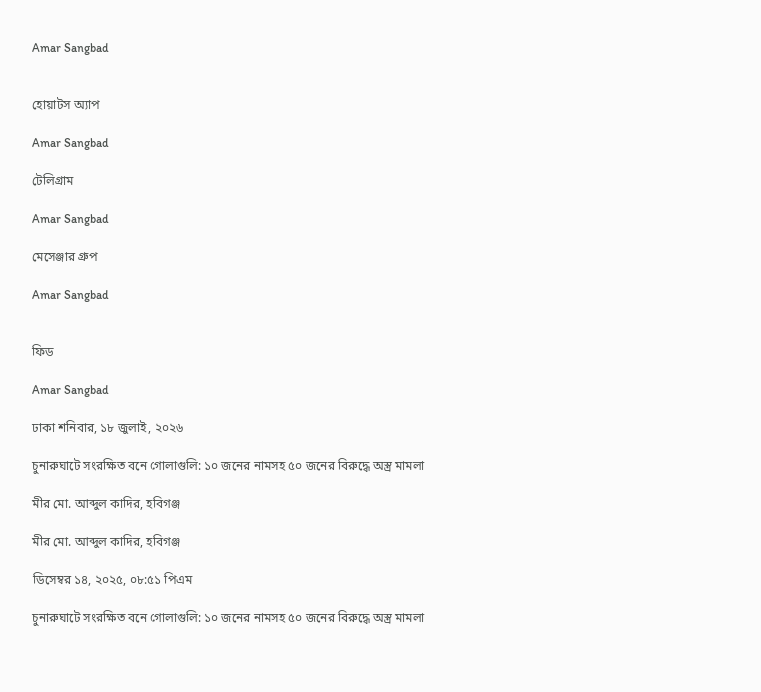Amar Sangbad


হোয়াটস অ্যাপ

Amar Sangbad

টেলিগ্রাম

Amar Sangbad

মেসেঞ্জার গ্রুপ

Amar Sangbad


ফিড

Amar Sangbad

ঢাকা শনিবার, ১৮ জুলাই, ২০২৬

চুনারুঘাটে সংরক্ষিত বনে গোলাগুলি: ১০ জনের নামসহ ৫০ জনের বিরুদ্ধে অস্ত্র মামলা

মীর মো. আব্দুল কাদির, হবিগঞ্জ

মীর মো. আব্দুল কাদির, হবিগঞ্জ

ডিসেম্বর ১৪, ২০২৫, ০৮:৫১ পিএম

চুনারুঘাটে সংরক্ষিত বনে গোলাগুলি: ১০ জনের নামসহ ৫০ জনের বিরুদ্ধে অস্ত্র মামলা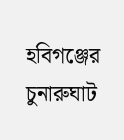হবিগঞ্জের চুনারুঘাট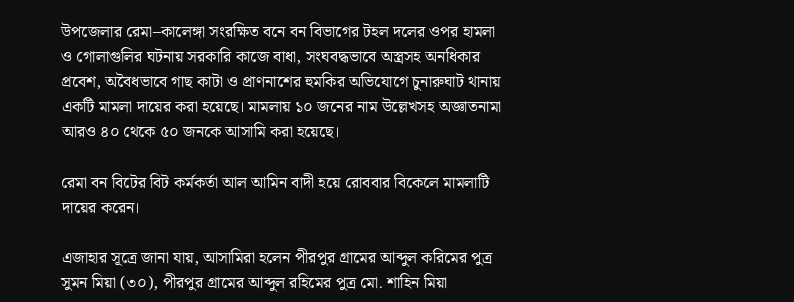উপজেলার রেমা–কালেঙ্গা সংরক্ষিত বনে বন বিভাগের টহল দলের ওপর হামলা ও গোলাগুলির ঘটনায় সরকারি কাজে বাধা, সংঘবদ্ধভাবে অস্ত্রসহ অনধিকার প্রবেশ, অবৈধভাবে গাছ কাটা ও প্রাণনাশের হুমকির অভিযোগে চুনারুঘাট থানায় একটি মামলা দায়ের করা হয়েছে। মামলায় ১০ জনের নাম উল্লেখসহ অজ্ঞাতনামা আরও ৪০ থেকে ৫০ জনকে আসামি করা হয়েছে।

রেমা বন বিটের বিট কর্মকর্তা আল আমিন বাদী হয়ে রোববার বিকেলে মামলাটি দায়ের করেন।

এজাহার সূত্রে জানা যায়, আসামিরা হলেন পীরপুর গ্রামের আব্দুল করিমের পুত্র সুমন মিয়া (৩০), পীরপুর গ্রামের আব্দুল রহিমের পুত্র মো. শাহিন মিয়া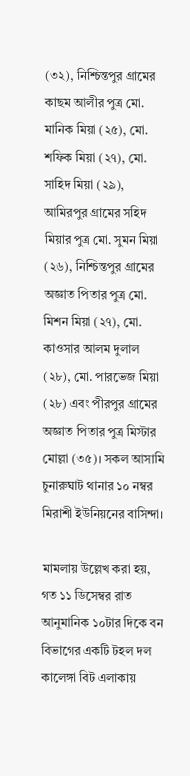(৩২), নিশ্চিন্তপুর গ্রামের কাছম আলীর পুত্র মো. মানিক মিয়া (২৫), মো. শফিক মিয়া (২৭), মো. সাহিদ মিয়া (২৯), আমিরপুর গ্রামের সহিদ মিয়ার পুত্র মো. সুমন মিয়া (২৬), নিশ্চিন্তপুর গ্রামের অজ্ঞাত পিতার পুত্র মো. মিশন মিয়া (২৭), মো. কাওসার আলম দুলাল (২৮), মো. পারভেজ মিয়া (২৮) এবং পীরপুর গ্রামের অজ্ঞাত পিতার পুত্র মিস্টার মোল্লা (৩৫)। সকল আসামি চুনারুঘাট থানার ১০ নম্বর মিরাশী ইউনিয়নের বাসিন্দা।

মামলায় উল্লেখ করা হয়, গত ১১ ডিসেম্বর রাত আনুমানিক ১০টার দিকে বন বিভাগের একটি টহল দল কালেঙ্গা বিট এলাকায়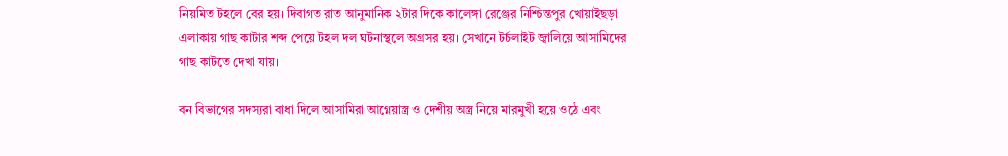নিয়মিত টহলে বের হয়। দিবাগত রাত আনুমানিক ২টার দিকে কালেঙ্গা রেঞ্জের নিশ্চিন্তপুর খোয়াইছড়া এলাকায় গাছ কাটার শব্দ পেয়ে টহল দল ঘটনাস্থলে অগ্রসর হয়। সেখানে টর্চলাইট জ্বালিয়ে আসামিদের গাছ কাটতে দেখা যায়।

বন বিভাগের সদস্যরা বাধা দিলে আসামিরা আগ্নেয়াস্ত্র ও দেশীয় অস্ত্র নিয়ে মারমুখী হয়ে ওঠে এবং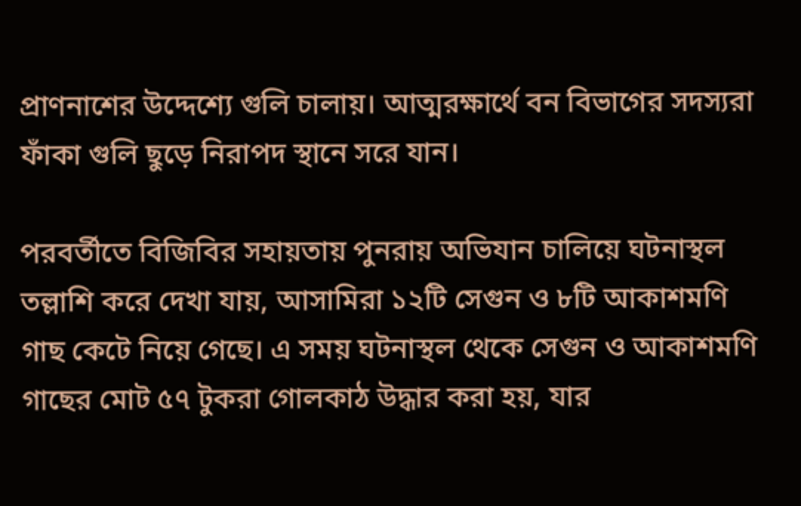প্রাণনাশের উদ্দেশ্যে গুলি চালায়। আত্মরক্ষার্থে বন বিভাগের সদস্যরা ফাঁকা গুলি ছুড়ে নিরাপদ স্থানে সরে যান।

পরবর্তীতে বিজিবির সহায়তায় পুনরায় অভিযান চালিয়ে ঘটনাস্থল তল্লাশি করে দেখা যায়, আসামিরা ১২টি সেগুন ও ৮টি আকাশমণি গাছ কেটে নিয়ে গেছে। এ সময় ঘটনাস্থল থেকে সেগুন ও আকাশমণি গাছের মোট ৫৭ টুকরা গোলকাঠ উদ্ধার করা হয়, যার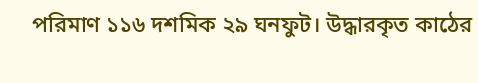পরিমাণ ১১৬ দশমিক ২৯ ঘনফুট। উদ্ধারকৃত কাঠের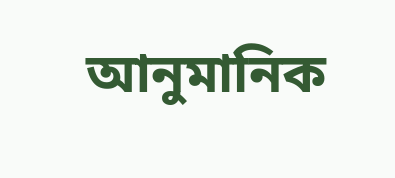আনুমানিক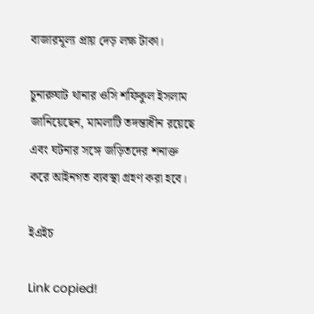বাজারমূল্য প্রায় দেড় লক্ষ টাকা।

চুনারুঘাট থানার ওসি শফিকুল ইসলাম জানিয়েছেন, মামলাটি তদন্তাধীন রয়েছে এবং ঘটনার সঙ্গে জড়িতদের শনাক্ত করে আইনগত ব্যবস্থা গ্রহণ করা হবে।

ইএইচ

Link copied!